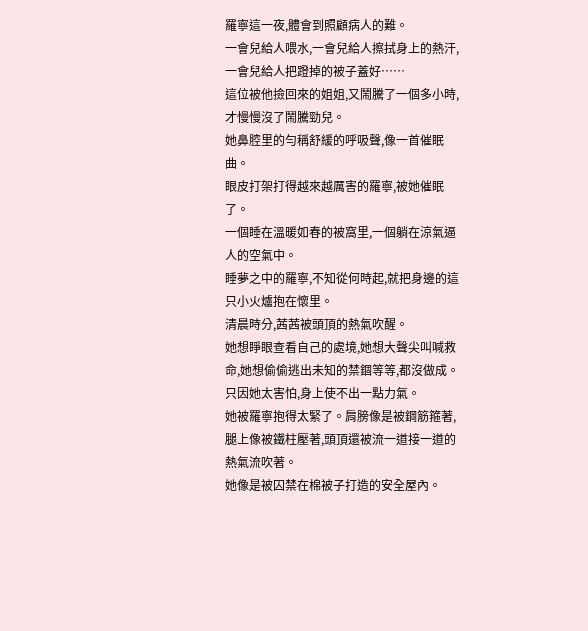羅寧這一夜,體會到照顧病人的難。
一會兒給人喂水,一會兒給人擦拭身上的熱汗,一會兒給人把蹬掉的被子蓋好……
這位被他撿回來的姐姐,又鬧騰了一個多小時,才慢慢沒了鬧騰勁兒。
她鼻腔里的勻稱舒緩的呼吸聲,像一首催眠曲。
眼皮打架打得越來越厲害的羅寧,被她催眠了。
一個睡在溫暖如春的被窩里,一個躺在涼氣逼人的空氣中。
睡夢之中的羅寧,不知從何時起,就把身邊的這只小火爐抱在懷里。
清晨時分,茜茜被頭頂的熱氣吹醒。
她想睜眼查看自己的處境,她想大聲尖叫喊救命,她想偷偷逃出未知的禁錮等等,都沒做成。
只因她太害怕,身上使不出一點力氣。
她被羅寧抱得太緊了。肩膀像是被鋼筋箍著,腿上像被鐵柱壓著,頭頂還被流一道接一道的熱氣流吹著。
她像是被囚禁在棉被子打造的安全屋內。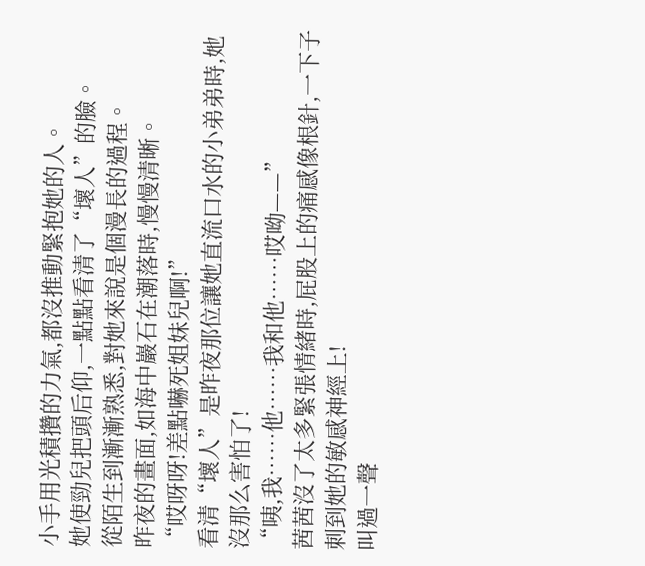小手用光積攢的力氣,都沒推動緊抱她的人。
她使勁兒把頭后仰,一點點看清了“壞人”的臉。
從陌生到漸漸熟悉,對她來說是個漫長的過程。
昨夜的畫面,如海中巖石在潮落時,慢慢清晰。
“哎呀呀!差點嚇死姐妹兒啊!”
看清“壞人”是昨夜那位讓她直流口水的小弟弟時,她沒那么害怕了!
“咦,我……他……我和他……哎呦——”
茜茜沒了太多緊張情緒時,屁股上的痛感像根針,一下子刺到她的敏感神經上!
叫過一聲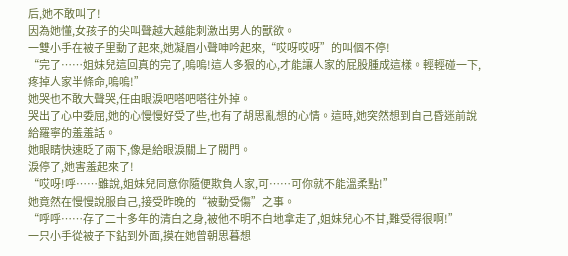后,她不敢叫了!
因為她懂,女孩子的尖叫聲越大越能刺激出男人的獸欲。
一雙小手在被子里動了起來,她凝眉小聲呻吟起來,“哎呀哎呀”的叫個不停!
“完了……姐妹兒這回真的完了,嗚嗚!這人多狠的心,才能讓人家的屁股腫成這樣。輕輕碰一下,疼掉人家半條命,嗚嗚!”
她哭也不敢大聲哭,任由眼淚吧嗒吧嗒往外掉。
哭出了心中委屈,她的心慢慢好受了些,也有了胡思亂想的心情。這時,她突然想到自己昏迷前說給羅寧的羞羞話。
她眼睛快速眨了兩下,像是給眼淚關上了閥門。
淚停了,她害羞起來了!
“哎呀!呼……雖說,姐妹兒同意你隨便欺負人家,可……可你就不能溫柔點!”
她竟然在慢慢說服自己,接受昨晚的“被動受傷”之事。
“呼呼……存了二十多年的清白之身,被他不明不白地拿走了,姐妹兒心不甘,難受得很啊!”
一只小手從被子下鉆到外面,摸在她曾朝思暮想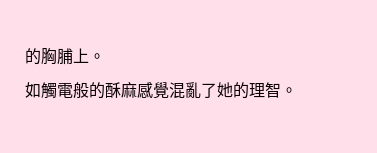的胸脯上。
如觸電般的酥麻感覺混亂了她的理智。